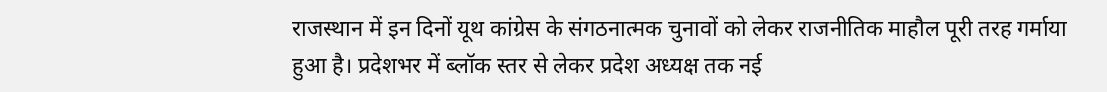राजस्थान में इन दिनों यूथ कांग्रेस के संगठनात्मक चुनावों को लेकर राजनीतिक माहौल पूरी तरह गर्माया हुआ है। प्रदेशभर में ब्लॉक स्तर से लेकर प्रदेश अध्यक्ष तक नई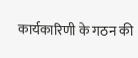कार्यकारिणी के गठन की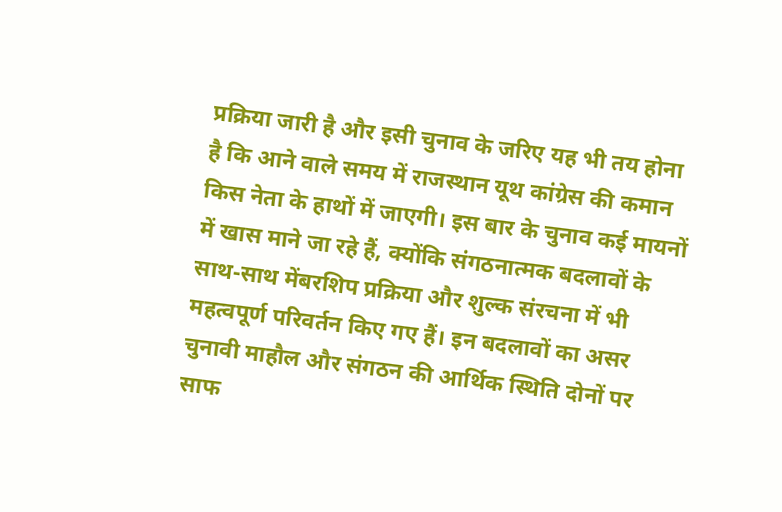प्रक्रिया जारी है और इसी चुनाव के जरिए यह भी तय होना है कि आने वाले समय में राजस्थान यूथ कांग्रेस की कमान किस नेता के हाथों में जाएगी। इस बार के चुनाव कई मायनों में खास माने जा रहे हैं, क्योंकि संगठनात्मक बदलावों के साथ-साथ मेंबरशिप प्रक्रिया और शुल्क संरचना में भी महत्वपूर्ण परिवर्तन किए गए हैं। इन बदलावों का असर चुनावी माहौल और संगठन की आर्थिक स्थिति दोनों पर साफ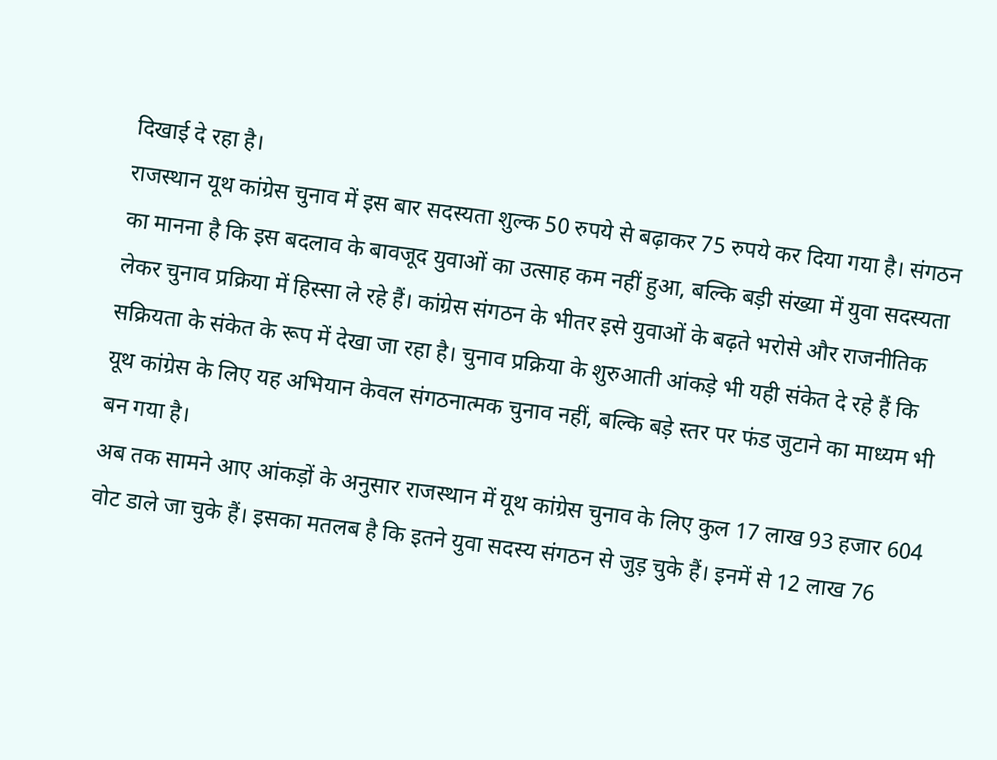दिखाई दे रहा है।
राजस्थान यूथ कांग्रेस चुनाव में इस बार सदस्यता शुल्क 50 रुपये से बढ़ाकर 75 रुपये कर दिया गया है। संगठन का मानना है कि इस बदलाव के बावजूद युवाओं का उत्साह कम नहीं हुआ, बल्कि बड़ी संख्या में युवा सदस्यता लेकर चुनाव प्रक्रिया में हिस्सा ले रहे हैं। कांग्रेस संगठन के भीतर इसे युवाओं के बढ़ते भरोसे और राजनीतिक सक्रियता के संकेत के रूप में देखा जा रहा है। चुनाव प्रक्रिया के शुरुआती आंकड़े भी यही संकेत दे रहे हैं कि यूथ कांग्रेस के लिए यह अभियान केवल संगठनात्मक चुनाव नहीं, बल्कि बड़े स्तर पर फंड जुटाने का माध्यम भी बन गया है।
अब तक सामने आए आंकड़ों के अनुसार राजस्थान में यूथ कांग्रेस चुनाव के लिए कुल 17 लाख 93 हजार 604 वोट डाले जा चुके हैं। इसका मतलब है कि इतने युवा सदस्य संगठन से जुड़ चुके हैं। इनमें से 12 लाख 76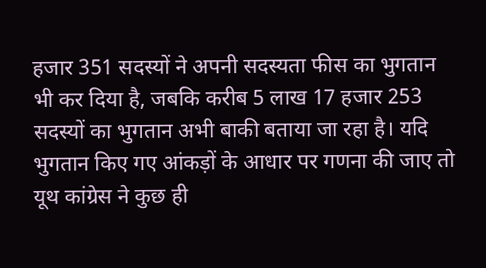हजार 351 सदस्यों ने अपनी सदस्यता फीस का भुगतान भी कर दिया है, जबकि करीब 5 लाख 17 हजार 253 सदस्यों का भुगतान अभी बाकी बताया जा रहा है। यदि भुगतान किए गए आंकड़ों के आधार पर गणना की जाए तो यूथ कांग्रेस ने कुछ ही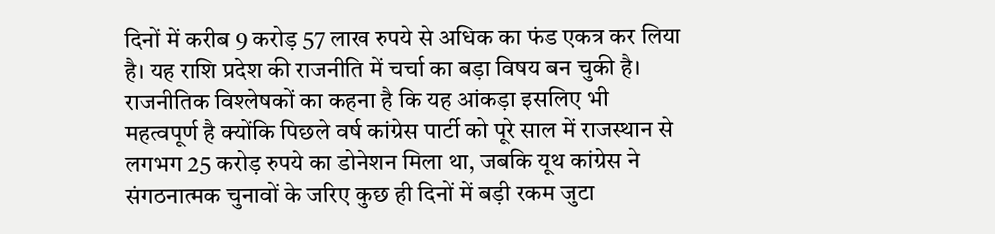दिनों में करीब 9 करोड़ 57 लाख रुपये से अधिक का फंड एकत्र कर लिया है। यह राशि प्रदेश की राजनीति में चर्चा का बड़ा विषय बन चुकी है।
राजनीतिक विश्लेषकों का कहना है कि यह आंकड़ा इसलिए भी महत्वपूर्ण है क्योंकि पिछले वर्ष कांग्रेस पार्टी को पूरे साल में राजस्थान से लगभग 25 करोड़ रुपये का डोनेशन मिला था, जबकि यूथ कांग्रेस ने संगठनात्मक चुनावों के जरिए कुछ ही दिनों में बड़ी रकम जुटा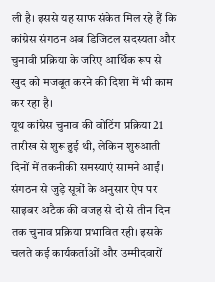ली है। इससे यह साफ संकेत मिल रहे हैं कि कांग्रेस संगठन अब डिजिटल सदस्यता और चुनावी प्रक्रिया के जरिए आर्थिक रूप से खुद को मजबूत करने की दिशा में भी काम कर रहा है।
यूथ कांग्रेस चुनाव की वोटिंग प्रक्रिया 21 तारीख से शुरू हुई थी, लेकिन शुरुआती दिनों में तकनीकी समस्याएं सामने आईं। संगठन से जुड़े सूत्रों के अनुसार ऐप पर साइबर अटैक की वजह से दो से तीन दिन तक चुनाव प्रक्रिया प्रभावित रही। इसके चलते कई कार्यकर्ताओं और उम्मीदवारों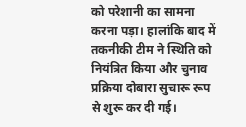को परेशानी का सामना करना पड़ा। हालांकि बाद में तकनीकी टीम ने स्थिति को नियंत्रित किया और चुनाव प्रक्रिया दोबारा सुचारू रूप से शुरू कर दी गई।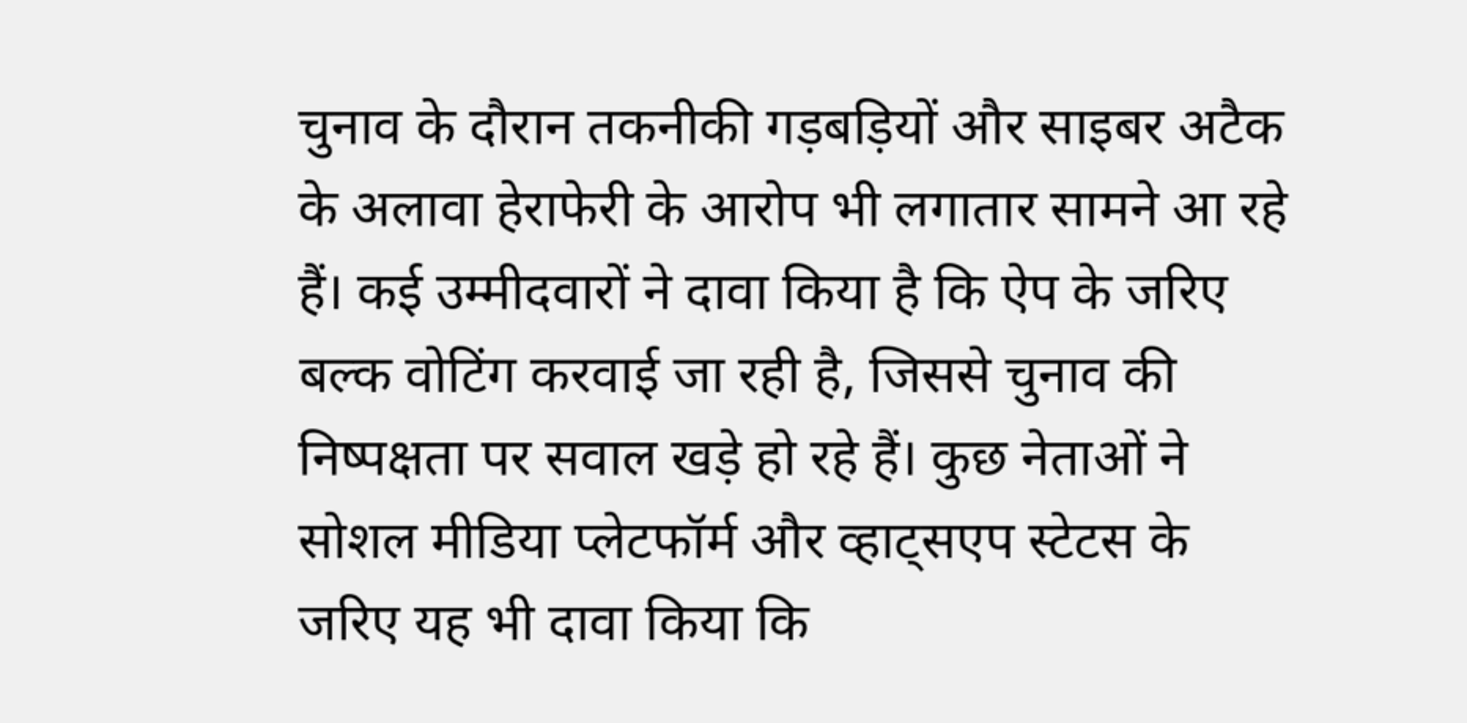चुनाव के दौरान तकनीकी गड़बड़ियों और साइबर अटैक के अलावा हेराफेरी के आरोप भी लगातार सामने आ रहे हैं। कई उम्मीदवारों ने दावा किया है कि ऐप के जरिए बल्क वोटिंग करवाई जा रही है, जिससे चुनाव की निष्पक्षता पर सवाल खड़े हो रहे हैं। कुछ नेताओं ने सोशल मीडिया प्लेटफॉर्म और व्हाट्सएप स्टेटस के जरिए यह भी दावा किया कि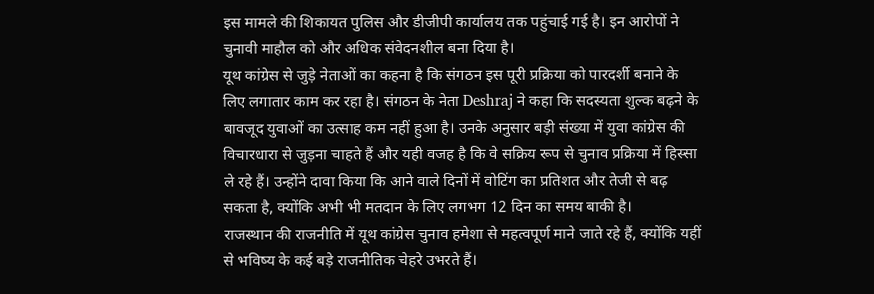इस मामले की शिकायत पुलिस और डीजीपी कार्यालय तक पहुंचाई गई है। इन आरोपों ने चुनावी माहौल को और अधिक संवेदनशील बना दिया है।
यूथ कांग्रेस से जुड़े नेताओं का कहना है कि संगठन इस पूरी प्रक्रिया को पारदर्शी बनाने के लिए लगातार काम कर रहा है। संगठन के नेता Deshraj ने कहा कि सदस्यता शुल्क बढ़ने के बावजूद युवाओं का उत्साह कम नहीं हुआ है। उनके अनुसार बड़ी संख्या में युवा कांग्रेस की विचारधारा से जुड़ना चाहते हैं और यही वजह है कि वे सक्रिय रूप से चुनाव प्रक्रिया में हिस्सा ले रहे हैं। उन्होंने दावा किया कि आने वाले दिनों में वोटिंग का प्रतिशत और तेजी से बढ़ सकता है, क्योंकि अभी भी मतदान के लिए लगभग 12 दिन का समय बाकी है।
राजस्थान की राजनीति में यूथ कांग्रेस चुनाव हमेशा से महत्वपूर्ण माने जाते रहे हैं, क्योंकि यहीं से भविष्य के कई बड़े राजनीतिक चेहरे उभरते हैं।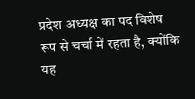प्रदेश अध्यक्ष का पद विशेष रूप से चर्चा में रहता है, क्योंकि यह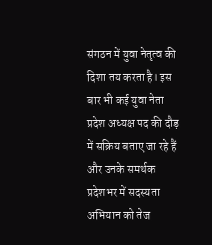संगठन में युवा नेतृत्व की दिशा तय करता है। इस बार भी कई युवा नेता प्रदेश अध्यक्ष पद की दौड़ में सक्रिय बताए जा रहे हैं और उनके समर्थक प्रदेशभर में सदस्यता अभियान को तेज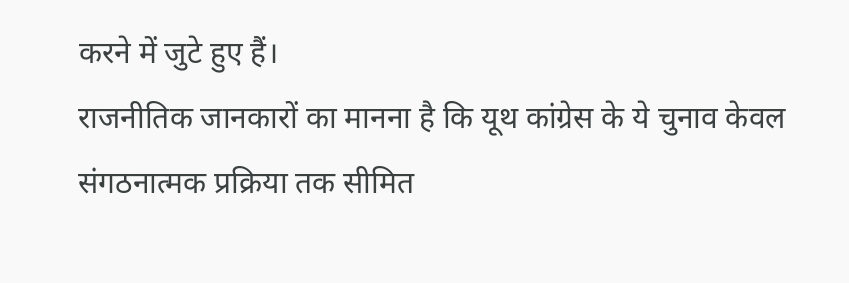करने में जुटे हुए हैं।
राजनीतिक जानकारों का मानना है कि यूथ कांग्रेस के ये चुनाव केवल संगठनात्मक प्रक्रिया तक सीमित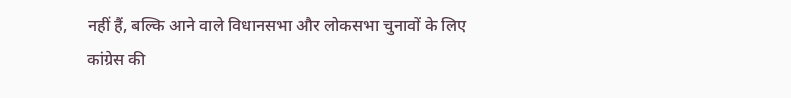नहीं हैं, बल्कि आने वाले विधानसभा और लोकसभा चुनावों के लिए कांग्रेस की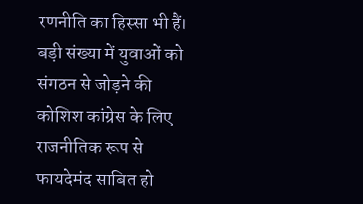रणनीति का हिस्सा भी हैं। बड़ी संख्या में युवाओं को संगठन से जोड़ने की कोशिश कांग्रेस के लिए राजनीतिक रूप से फायदेमंद साबित हो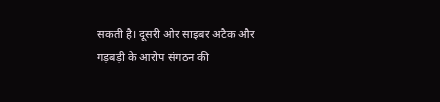सकती है। दूसरी ओर साइबर अटैक और गड़बड़ी के आरोप संगठन की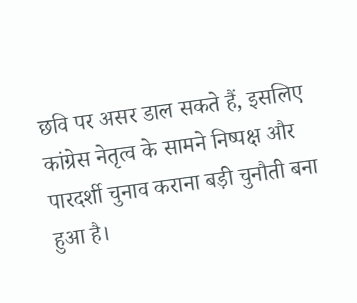छवि पर असर डाल सकते हैं, इसलिए कांग्रेस नेतृत्व के सामने निष्पक्ष और पारदर्शी चुनाव कराना बड़ी चुनौती बना हुआ है।